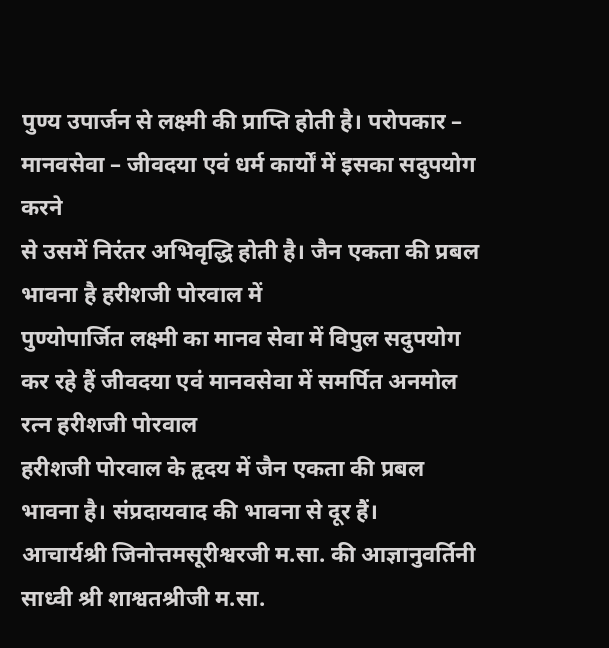पुण्य उपार्जन से लक्ष्मी की प्राप्ति होती है। परोपकार – मानवसेवा – जीवदया एवं धर्म कार्यों में इसका सदुपयोग करने
से उसमें निरंतर अभिवृद्धि होती है। जैन एकता की प्रबल भावना है हरीशजी पोरवाल में
पुण्योपार्जित लक्ष्मी का मानव सेवा में विपुल सदुपयोग कर रहे हैं जीवदया एवं मानवसेवा में समर्पित अनमोल रत्न हरीशजी पोरवाल
हरीशजी पोरवाल के हृदय में जैन एकता की प्रबल भावना है। संप्रदायवाद की भावना से दूर हैं।
आचार्यश्री जिनोत्तमसूरीश्वरजी म.सा. की आज्ञानुवर्तिनी साध्वी श्री शाश्वतश्रीजी म.सा.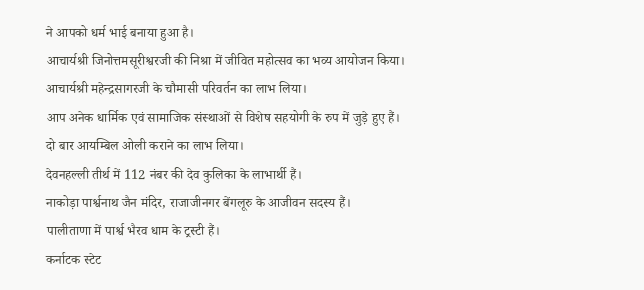ने आपको धर्म भाई बनाया हुआ है।
आचार्यश्री जिनोत्तमसूरीश्वरजी की निश्रा में जीवित महोत्सव का भव्य आयोजन किया।
आचार्यश्री महेन्द्रसागरजी के चौमासी परिवर्तन का लाभ लिया।
आप अनेक धार्मिक एवं सामाजिक संस्थाओं से विशेष सहयोगी के रुप में जुड़े हुए हैं।
दो बार आयम्बिल ओली कराने का लाभ लिया।
देवनहल्ली तीर्थ में 112 नंबर की देव कुलिका के लाभार्थी हैं।
नाकोड़ा पार्श्वनाथ जैन मंदिर, राजाजीनगर बेंगलूरु के आजीवन सदस्य हैं।
पालीताणा में पार्श्व भैरव धाम के ट्रस्टी हैं।
कर्नाटक स्टेट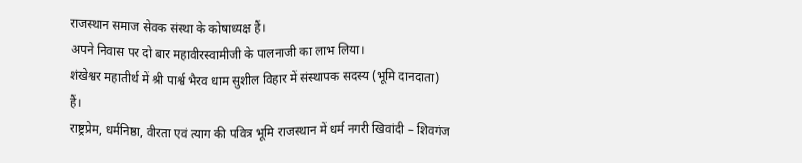राजस्थान समाज सेवक संस्था के कोषाध्यक्ष हैं।
अपने निवास पर दो बार महावीरस्वामीजी के पालनाजी का लाभ लिया।
शंखेश्वर महातीर्थ में श्री पार्श्व भैरव धाम सुशील विहार में संस्थापक सदस्य (भूमि दानदाता) हैं।
राष्ट्रप्रेम, धर्मनिष्ठा, वीरता एवं त्याग की पवित्र भूमि राजस्थान में धर्म नगरी खिवांदी – शिवगंज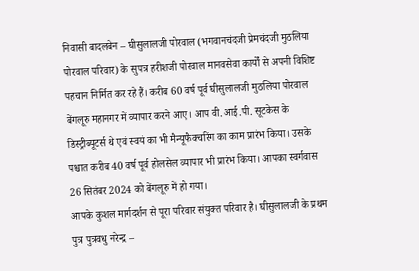निवासी बादलबेन – घीसुलालजी पोरवाल (भगवानचंदजी प्रेमचंदजी मुठलिया पोरवाल परिवार) के सुपत्र हरीशजी पोरवाल मानवसेवा कार्यों से अपनी विशिष्ट पहचान निर्मित कर रहे हैं। करीब 60 वर्ष पूर्व घीसुलालजी मुठलिया पोरवाल बेंगलूरु महानगर में व्यापार करने आए। आप वी.आई.पी. सूटकेस के डिस्ट्रीब्यूटर्स थे एवं स्वयं का भी मैन्यूफैक्चरिंग का काम प्रारंभ किया। उसके पश्चात करीब 40 वर्ष पूर्व होलसेल व्यापार भी प्रारंभ किया। आपका स्वर्गवास 26 सितंबर 2024 को बेंगलूरु में हो गया।
आपके कुशल मार्गदर्शन से पूरा परिवार संयुक्त परिवार है। घीसुलालजी के प्रथम पुत्र पुत्रवधु नरेन्द्र –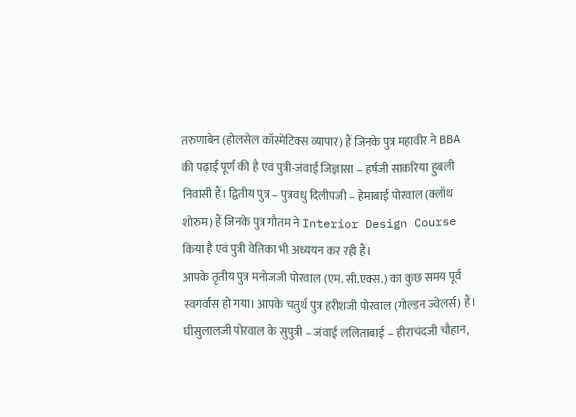तरुणाबेन (होलसेल कॉस्मेटिक्स व्यापार) हैं जिनके पुत्र महावीर ने BBA की पढ़ाई पूर्ण की है एवं पुत्री-जंवाई जिज्ञासा – हर्षजी साकरिया हुबली निवासी हैं। द्वितीय पुत्र – पुत्रवधु दिलीपजी – हेमाबाई पोरवाल (क्लॉथ शोरुम) हैं जिनके पुत्र गौतम ने Interior Design Course किया है एवं पुत्री वेतिका भी अध्ययन कर रही हैं।
आपके तृतीय पुत्र मनोजजी पोरवाल (एम. सी.एक्स.) का कुछ समय पूर्व स्वगर्वास हो गया। आपके चतुर्थ पुत्र हरीशजी पोरवाल (गोल्डन ज्वेलर्स) हैं। घीसुलालजी पोरवाल के सुपुत्री – जंवाई ललिताबाई – हीराचंदजी चौहान,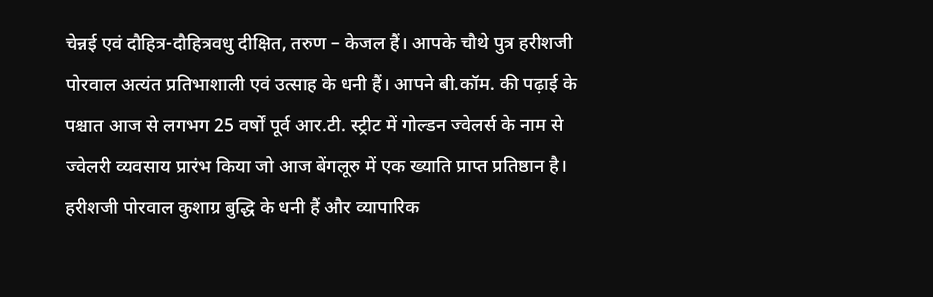चेन्नई एवं दौहित्र-दौहित्रवधु दीक्षित, तरुण – केजल हैं। आपके चौथे पुत्र हरीशजी पोरवाल अत्यंत प्रतिभाशाली एवं उत्साह के धनी हैं। आपने बी.कॉम. की पढ़ाई के पश्चात आज से लगभग 25 वर्षों पूर्व आर.टी. स्ट्रीट में गोल्डन ज्वेलर्स के नाम से ज्वेलरी व्यवसाय प्रारंभ किया जो आज बेंगलूरु में एक ख्याति प्राप्त प्रतिष्ठान है।
हरीशजी पोरवाल कुशाग्र बुद्धि के धनी हैं और व्यापारिक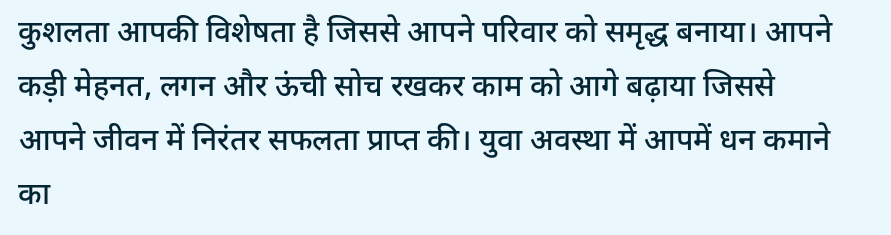कुशलता आपकी विशेषता है जिससे आपने परिवार को समृद्ध बनाया। आपने कड़ी मेहनत, लगन और ऊंची सोच रखकर काम को आगे बढ़ाया जिससे आपने जीवन में निरंतर सफलता प्राप्त की। युवा अवस्था में आपमें धन कमाने का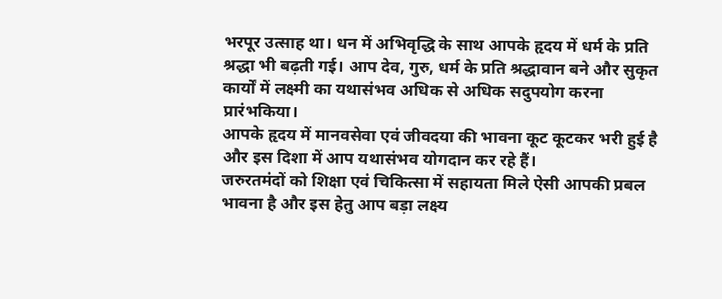भरपूर उत्साह था। धन में अभिवृद्धि के साथ आपके हृदय में धर्म के प्रति श्रद्धा भी बढ़ती गई। आप देव, गुरु, धर्म के प्रति श्रद्धावान बने और सुकृत कार्यों में लक्ष्मी का यथासंभव अधिक से अधिक सदुपयोग करना प्रारंभकिया।
आपके हृदय में मानवसेवा एवं जीवदया की भावना कूट कूटकर भरी हुई है और इस दिशा में आप यथासंभव योगदान कर रहे हैं।
जरुरतमंदों को शिक्षा एवं चिकित्सा में सहायता मिले ऐसी आपकी प्रबल भावना है और इस हेतु आप बड़ा लक्ष्य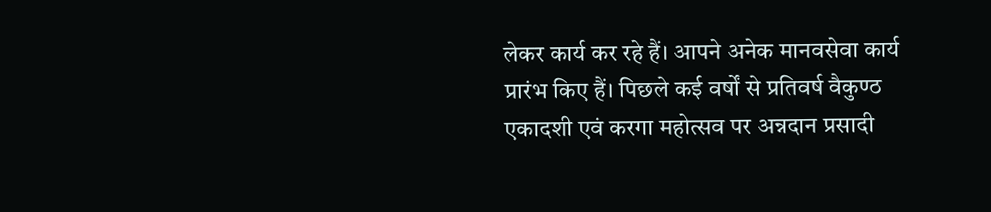लेकर कार्य कर रहे हैं। आपने अनेक मानवसेवा कार्य प्रारंभ किए हैं। पिछले कई वर्षों से प्रतिवर्ष वैकुण्ठ एकादशी एवं करगा महोत्सव पर अन्नदान प्रसादी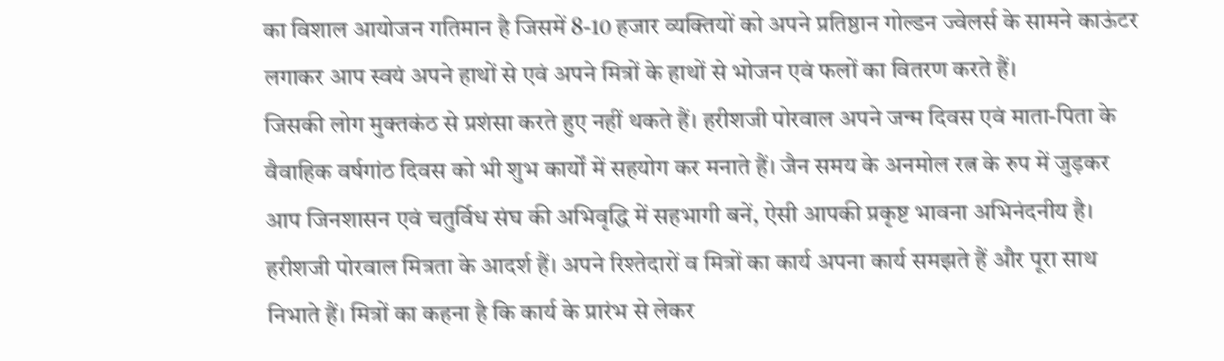का विशाल आयोजन गतिमान है जिसमें 8-10 हजार व्यक्तियों को अपने प्रतिष्ठान गोल्डन ज्वेलर्स के सामने काऊंटर लगाकर आप स्वयं अपने हाथों से एवं अपने मित्रों के हाथों से भोजन एवं फलों का वितरण करते हैं।
जिसकी लोग मुक्तकंठ से प्रशंसा करते हुए नहीं थकते हैं। हरीशजी पोरवाल अपने जन्म दिवस एवं माता-पिता के वैवाहिक वर्षगांठ दिवस को भी शुभ कार्यों में सहयोग कर मनाते हैं। जैन समय के अनमोल रत्न के रुप में जुड़कर आप जिनशासन एवं चतुर्विध संघ की अभिवृद्धि में सहभागी बनें, ऐसी आपकी प्रकृष्ट भावना अभिनंदनीय है।
हरीशजी पोरवाल मित्रता के आदर्श हैं। अपने रिश्तेदारों व मित्रों का कार्य अपना कार्य समझते हैं और पूरा साथ निभाते हैं। मित्रों का कहना है कि कार्य के प्रारंभ से लेकर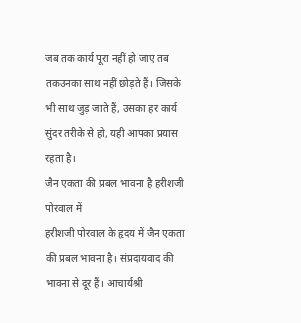जब तक कार्य पूरा नहीं हो जाए तब तकउनका साथ नहीं छोड़ते हैं। जिसके भी साथ जुड़ जाते हैं, उसका हर कार्य सुंदर तरीके से हो, यही आपका प्रयास रहता है।
जैन एकता की प्रबल भावना है हरीशजी पोरवाल में
हरीशजी पोरवाल के हृदय में जैन एकता की प्रबल भावना है। संप्रदायवाद की भावना से दूर हैं। आचार्यश्री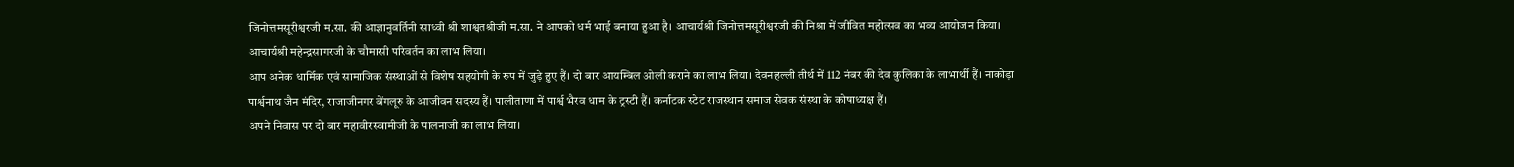जिनोत्तमसूरीश्वरजी म.सा. की आज्ञानुवर्तिनी साध्वी श्री शाश्वतश्रीजी म.सा. ने आपको धर्म भाई बनाया हुआ है। आचार्यश्री जिनोत्तमसूरीश्वरजी की निश्रा में जीवित महोत्सव का भव्य आयोजन किया। आचार्यश्री महेन्द्रसागरजी के चौमासी परिवर्तन का लाभ लिया।
आप अनेक धार्मिक एवं सामाजिक संस्थाओं से विशेष सहयोगी के रुप में जुड़े हुए हैं। दो बार आयम्बिल ओली कराने का लाभ लिया। देवनहल्ली तीर्थ में 112 नंबर की देव कुलिका के लाभार्थी हैं। नाकोड़ा पार्श्वनाथ जैन मंदिर, राजाजीनगर बेंगलूरु के आजीवन सदस्य हैं। पालीताणा में पार्श्व भैरव धाम के ट्रस्टी हैं। कर्नाटक स्टेट राजस्थान समाज सेवक संस्था के कोषाध्यक्ष हैं।
अपने निवास पर दो बार महावीरस्वामीजी के पालनाजी का लाभ लिया।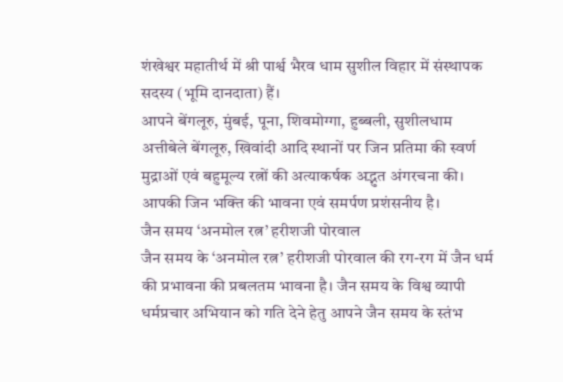शंखेश्वर महातीर्थ में श्री पार्श्व भैरव धाम सुशील विहार में संस्थापक सदस्य (भूमि दानदाता) हैं।
आपने बेंगलूरु, मुंबई, पूना, शिवमोग्गा, हुब्बली, सुशीलधाम अत्तीबेले बेंगलूरु, खिवांदी आदि स्थानों पर जिन प्रतिमा की स्वर्ण मुद्राओं एवं बहुमूल्य रत्नों की अत्याकर्षक अद्भुत अंगरचना की। आपकी जिन भक्ति की भावना एवं समर्पण प्रशंसनीय है।
जैन समय ‘अनमोल रत्न’ हरीशजी पोरवाल
जैन समय के ‘अनमोल रत्न’ हरीशजी पोरवाल की रग-रग में जैन धर्म की प्रभावना की प्रबलतम भावना है। जैन समय के विश्व व्यापी धर्मप्रचार अभियान को गति देने हेतु आपने जैन समय के स्तंभ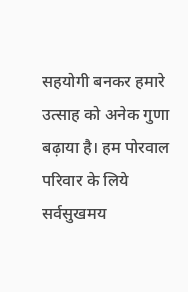सहयोगी बनकर हमारे उत्साह को अनेक गुणा बढ़ाया है। हम पोरवाल परिवार के लिये सर्वसुखमय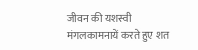जीवन की यशस्वी मंगलकामनायें करते हुए शत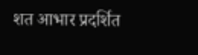शत आभार प्रदर्शित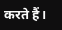करते हैं।